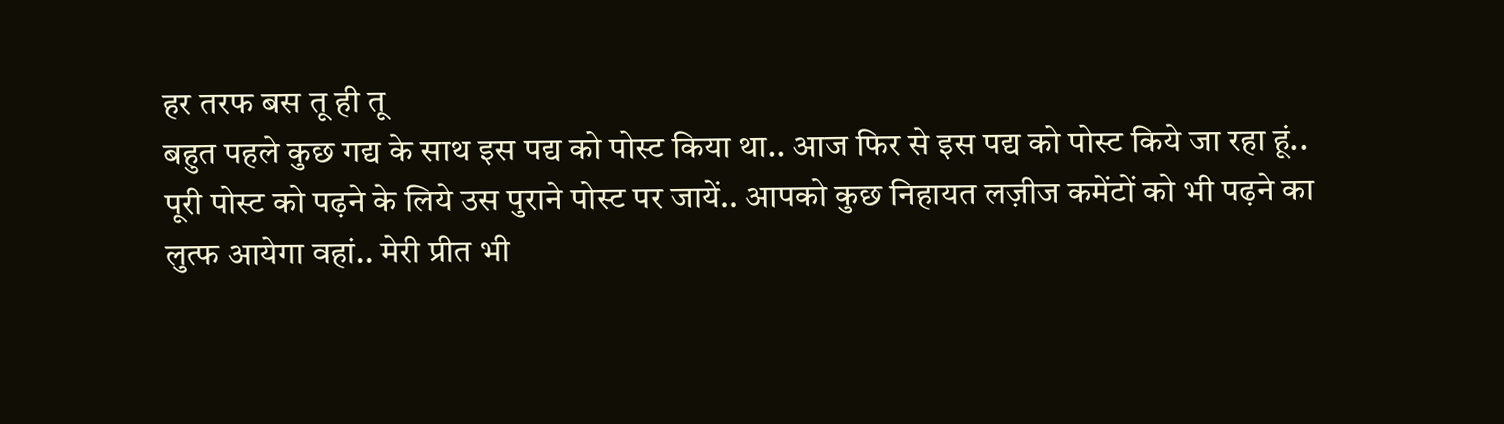हर तरफ बस तू ही तू
बहुत पहले कुछ गद्य के साथ इस पद्य को पोस्ट किया था.. आज फिर से इस पद्य को पोस्ट किये जा रहा हूं.. पूरी पोस्ट को पढ़ने के लिये उस पुराने पोस्ट पर जायें.. आपको कुछ निहायत लज़ीज कमेंटों को भी पढ़ने का लुत्फ आयेगा वहां.. मेरी प्रीत भी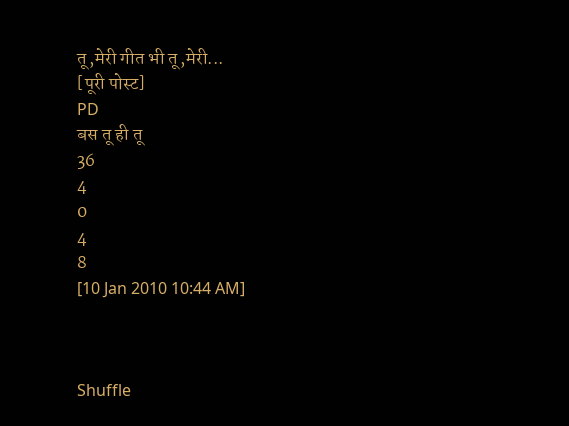तू,मेरी गीत भी तू,मेरी...
[पूरी पोस्ट]
PD
बस तू ही तू
36
4
0
4
8
[10 Jan 2010 10:44 AM]



Shuffle